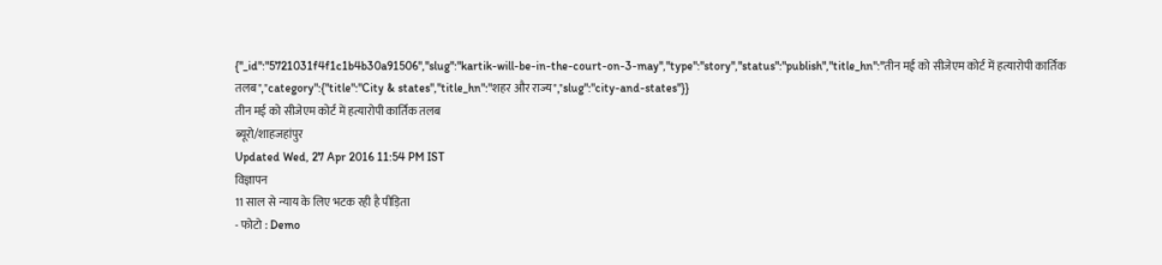{"_id":"5721031f4f1c1b4b30a91506","slug":"kartik-will-be-in-the-court-on-3-may","type":"story","status":"publish","title_hn":"तीन मई को सीजेएम कोर्ट में हत्यारोपी कार्तिक तलब","category":{"title":"City & states","title_hn":"शहर और राज्य","slug":"city-and-states"}}
तीन मई को सीजेएम कोर्ट में हत्यारोपी कार्तिक तलब
ब्यूरो/शाहजहांपुर
Updated Wed, 27 Apr 2016 11:54 PM IST
विज्ञापन
11 साल से न्याय के लिए भटक रही है पीड़िता
- फोटो : Demo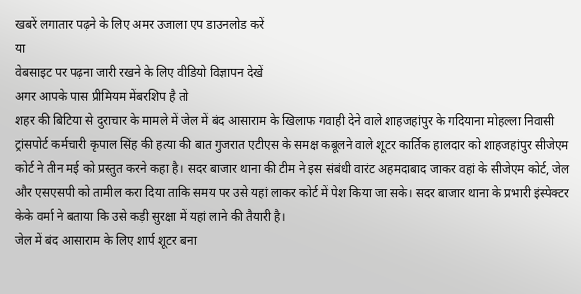खबरें लगातार पढ़ने के लिए अमर उजाला एप डाउनलोड करें
या
वेबसाइट पर पढ़ना जारी रखने के लिए वीडियो विज्ञापन देखें
अगर आपके पास प्रीमियम मेंबरशिप है तो
शहर की बिटिया से दुराचार के मामले में जेल में बंद आसाराम के खिलाफ गवाही देने वाले शाहजहांपुर के गदियाना मोहल्ला निवासी ट्रांसपोर्ट कर्मचारी कृपाल सिंह की हत्या की बात गुजरात एटीएस के समक्ष कबूलने वाले शूटर कार्तिक हालदार को शाहजहांपुर सीजेएम कोर्ट ने तीन मई को प्रस्तुत करने कहा है। सदर बाजार थाना की टीम ने इस संबंधी वारंट अहमदाबाद जाकर वहां के सीजेएम कोर्ट, जेल और एसएसपी को तामील करा दिया ताकि समय पर उसे यहां लाकर कोर्ट में पेश किया जा सके। सदर बाजार थाना के प्रभारी इंस्पेक्टर केके वर्मा ने बताया कि उसे कड़ी सुरक्षा में यहां लाने की तैयारी है।
जेल में बंद आसाराम के लिए शार्प शूटर बना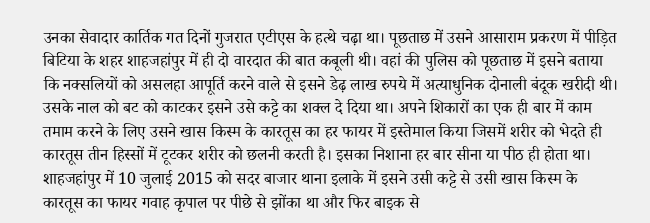उनका सेवादार कार्तिक गत दिनों गुजरात एटीएस के हत्थे चढ़ा था। पूछताछ में उसने आसाराम प्रकरण में पीड़ित बिटिया के शहर शाहजहांपुर में ही दो वारदात की बात कबूली थी। वहां की पुलिस को पूछताछ में इसने बताया कि नक्सलियों को असलहा आपूर्ति करने वाले से इसने डेढ़ लाख रुपये में अत्याधुनिक दोनाली बंदूक खरीदी थी। उसके नाल को बट को काटकर इसने उसे कट्टे का शक्ल दे दिया था। अपने शिकारों का एक ही बार में काम तमाम करने के लिए उसने खास किस्म के कारतूस का हर फायर में इस्तेमाल किया जिसमें शरीर को भेदते ही कारतूस तीन हिस्सों में टूटकर शरीर को छलनी करती है। इसका निशाना हर बार सीना या पीठ ही होता था। शाहजहांपुर में 10 जुलाई 2015 को सदर बाजार थाना इलाके में इसने उसी कट्टे से उसी खास किस्म के कारतूस का फायर गवाह कृपाल पर पीछे से झोंका था और फिर बाइक से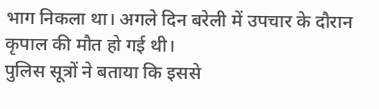भाग निकला था। अगले दिन बरेली में उपचार के दौरान कृपाल की मौत हो गई थी।
पुलिस सूत्रों ने बताया कि इससे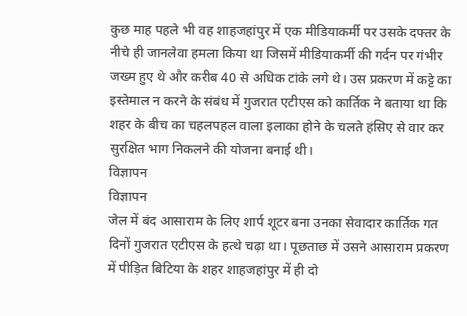कुछ माह पहले भी वह शाहजहांपुर में एक मीडियाकर्मी पर उसके दफ्तर के नीचे ही जानलेवा हमला किया था जिसमें मीडियाकर्मी की गर्दन पर गंभीर जख्म हुए थे और करीब 40 से अधिक टांके लगे थे। उस प्रकरण में कट्टे का इस्तेमाल न करने के संबंध में गुजरात एटीएस को कार्तिक ने बताया था कि शहर के बीच का चहलपहल वाला इलाका होने के चलते हंसिए से वार कर सुरक्षित भाग निकलने की योजना बनाई थी।
विज्ञापन
विज्ञापन
जेल में बंद आसाराम के लिए शार्प शूटर बना उनका सेवादार कार्तिक गत दिनों गुजरात एटीएस के हत्थे चढ़ा था। पूछताछ में उसने आसाराम प्रकरण में पीड़ित बिटिया के शहर शाहजहांपुर में ही दो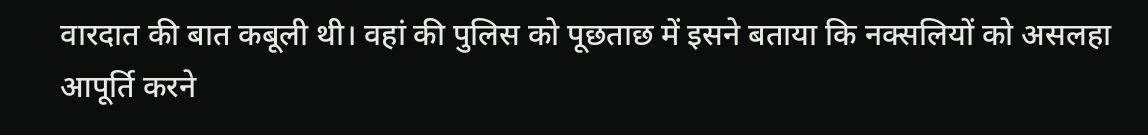वारदात की बात कबूली थी। वहां की पुलिस को पूछताछ में इसने बताया कि नक्सलियों को असलहा आपूर्ति करने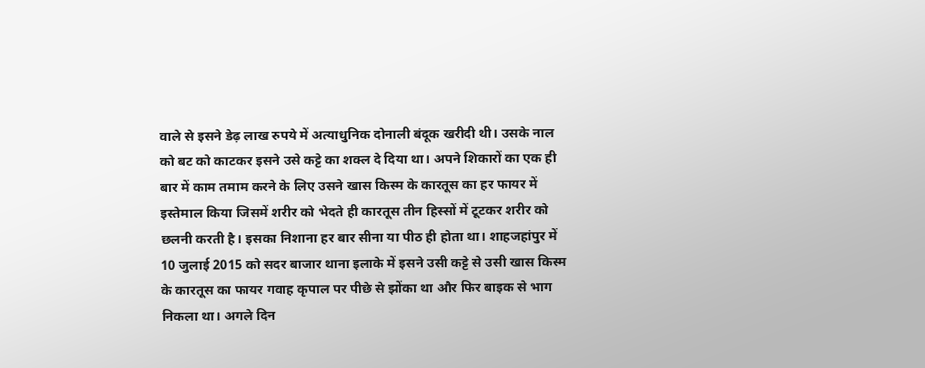वाले से इसने डेढ़ लाख रुपये में अत्याधुनिक दोनाली बंदूक खरीदी थी। उसके नाल को बट को काटकर इसने उसे कट्टे का शक्ल दे दिया था। अपने शिकारों का एक ही बार में काम तमाम करने के लिए उसने खास किस्म के कारतूस का हर फायर में इस्तेमाल किया जिसमें शरीर को भेदते ही कारतूस तीन हिस्सों में टूटकर शरीर को छलनी करती है। इसका निशाना हर बार सीना या पीठ ही होता था। शाहजहांपुर में 10 जुलाई 2015 को सदर बाजार थाना इलाके में इसने उसी कट्टे से उसी खास किस्म के कारतूस का फायर गवाह कृपाल पर पीछे से झोंका था और फिर बाइक से भाग निकला था। अगले दिन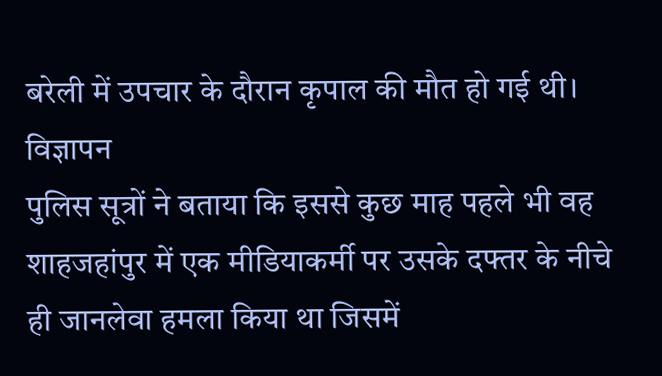बरेली में उपचार के दौरान कृपाल की मौत हो गई थी।
विज्ञापन
पुलिस सूत्रों ने बताया कि इससे कुछ माह पहले भी वह शाहजहांपुर में एक मीडियाकर्मी पर उसके दफ्तर के नीचे ही जानलेवा हमला किया था जिसमें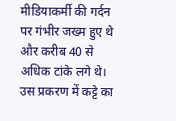मीडियाकर्मी की गर्दन पर गंभीर जख्म हुए थे और करीब 40 से अधिक टांके लगे थे। उस प्रकरण में कट्टे का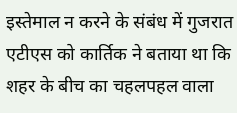इस्तेमाल न करने के संबंध में गुजरात एटीएस को कार्तिक ने बताया था कि शहर के बीच का चहलपहल वाला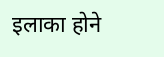इलाका होने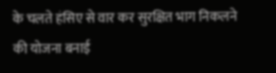के चलते हंसिए से वार कर सुरक्षित भाग निकलने की योजना बनाई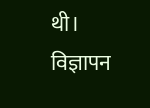थी।
विज्ञापन